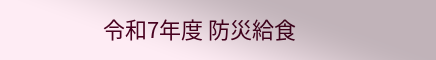令和7年度 防災給食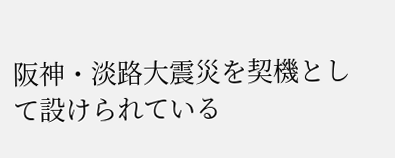阪神・淡路大震災を契機として設けられている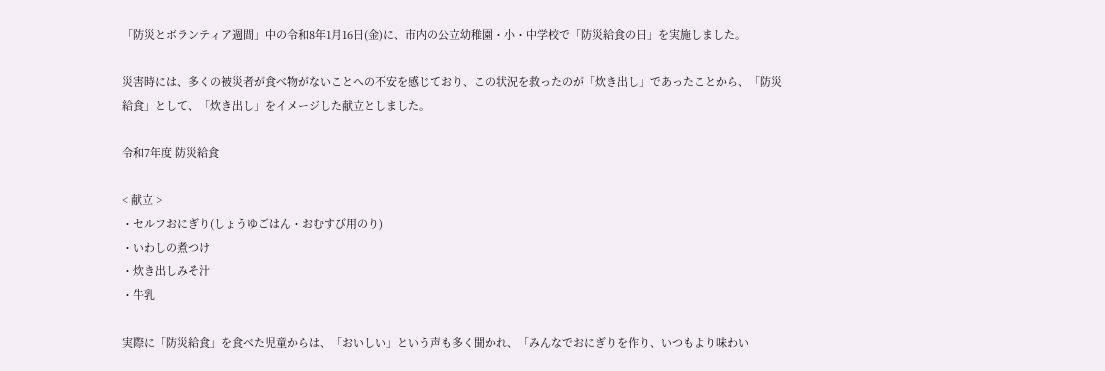「防災とボランティア週間」中の令和8年1月16日(金)に、市内の公立幼稚園・小・中学校で「防災給食の日」を実施しました。

災害時には、多くの被災者が食べ物がないことへの不安を感じており、この状況を救ったのが「炊き出し」であったことから、「防災給食」として、「炊き出し」をイメージした献立としました。

令和7年度 防災給食

< 献立 >
・セルフおにぎり(しょうゆごはん・おむすび用のり)
・いわしの煮つけ
・炊き出しみそ汁
・牛乳

実際に「防災給食」を食べた児童からは、「おいしい」という声も多く聞かれ、「みんなでおにぎりを作り、いつもより味わい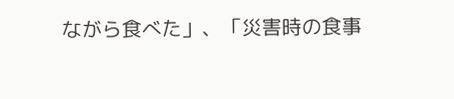ながら食べた」、「災害時の食事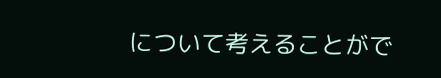について考えることがで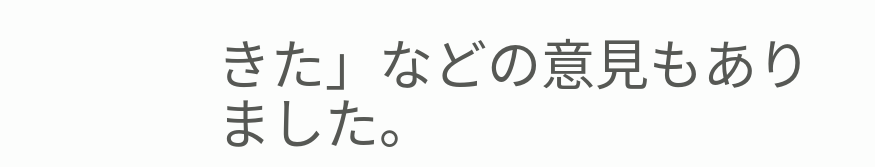きた」などの意見もありました。